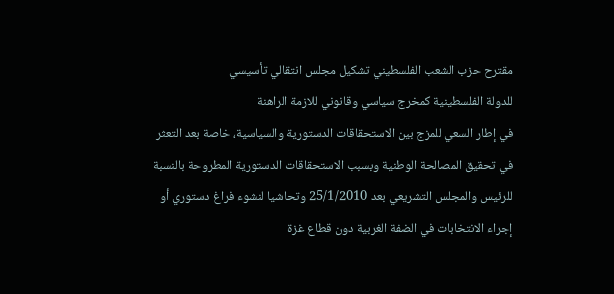مقترح حزب الشعب الفلسطيني تشكيل مجلس انتقالي تأسيسي
للدولة الفلسطينية كمخرج سياسي وقانوني للازمة الراهنة
في إطار السعي للمزج بين الاستحقاقات الدستورية والسياسية، خاصة بعد التعثر في تحقيق المصالحة الوطنية وبسبب الاستحقاقات الدستورية المطروحة بالنسبة للرئيس والمجلس التشريعي بعد 25/1/2010 وتحاشيا لنشوء فراغ دستوري أو إجراء الانتخابات في الضفة الغربية دون قطاع غزة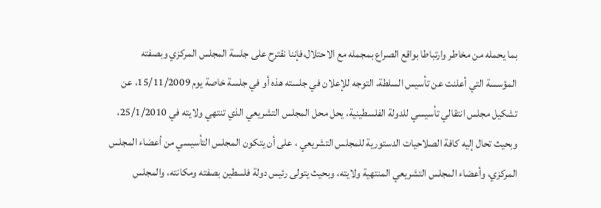بما يحمله من مخاطر وارتباطا بواقع الصراع بمجمله مع الاحتلال،فإننا نقترح على جلسة المجلس المركزي وبصفته المؤسسة التي أعلنت عن تأسيس السلطة، التوجه للإعلان في جلسته هذه أو في جلسة خاصة يوم 15/11/2009، عن تشكيل مجلس انتقالي تأسيسي للدولة الفلسطينية، يحل محل المجلس التشريعي الذي تنتهي ولايته في 25/1/2010، وبحيث تحال إليه كافة الصلاحيات الدستورية للمجلس التشريعي ، على أن يتكون المجلس التأسيسي من أعضاء المجلس المركزي، وأعضاء المجلس التشريعي المنتهية ولايته، وبحيث يتولى رئيس دولة فلسطين بصفته ومكانته، والمجلس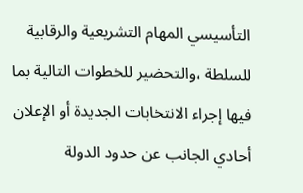التأسيسي المهام التشريعية والرقابية للسلطة ،والتحضير للخطوات التالية بما فيها إجراء الانتخابات الجديدة أو الإعلان أحادي الجانب عن حدود الدولة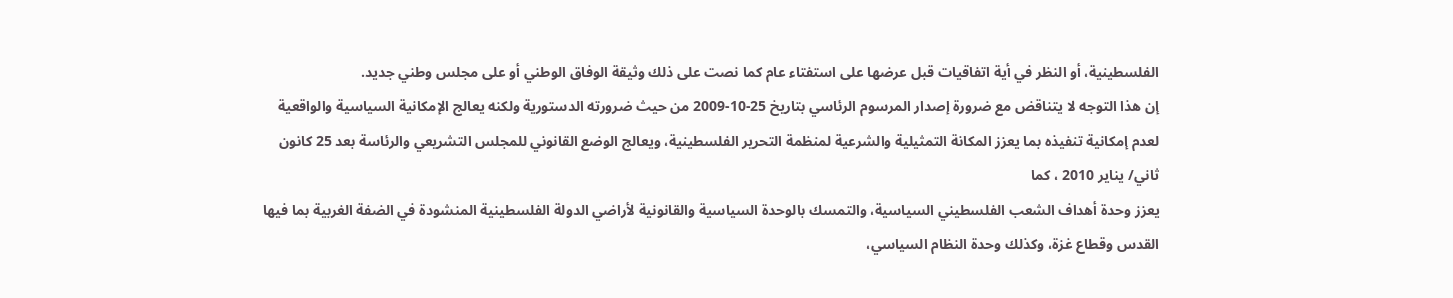الفلسطينية، أو النظر في أية اتفاقيات قبل عرضها على استفتاء عام كما نصت على ذلك وثيقة الوفاق الوطني أو على مجلس وطني جديد.
إن هذا التوجه لا يتناقض مع ضرورة إصدار المرسوم الرئاسي بتاريخ 25-10-2009 من حيث ضرورته الدستورية ولكنه يعالج الإمكانية السياسية والواقعية لعدم إمكانية تنفيذه بما يعزز المكانة التمثيلية والشرعية لمنظمة التحرير الفلسطينية، ويعالج الوضع القانوني للمجلس التشريعي والرئاسة بعد 25 كانون ثاني/ يناير 2010 ، كما
يعزز وحدة أهداف الشعب الفلسطيني السياسية، والتمسك بالوحدة السياسية والقانونية لأراضي الدولة الفلسطينية المنشودة في الضفة الغربية بما فيها القدس وقطاع غزة، وكذلك وحدة النظام السياسي،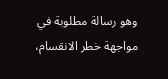وهو رسالة مطلوبة في مواجهة خطر الانقسام،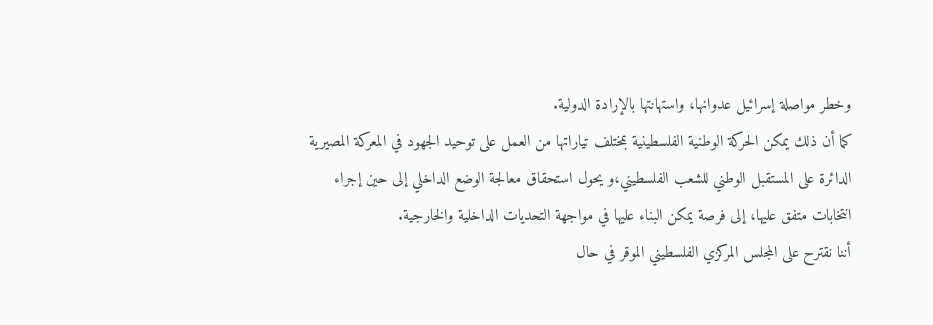وخطر مواصلة إسرائيل عدوانها، واستهانتها بالإرادة الدولية.
كما أن ذلك يمكن الحركة الوطنية الفلسطينية بمختلف تياراتها من العمل على توحيد الجهود في المعركة المصيرية الدائرة على المستقبل الوطني للشعب الفلسطيني،و يحول استحقاق معالجة الوضع الداخلي إلى حين إجراء انتخابات متفق عليها، إلى فرصة يمكن البناء عليها في مواجهة التحديات الداخلية والخارجية.
أننا نقترح على المجلس المركزي الفلسطيني الموقر في حال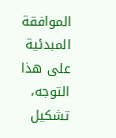الموافقة المبدئية على هذا التوجه، تشكيل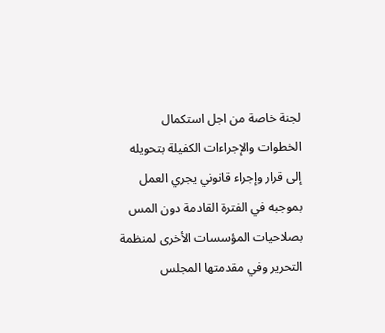لجنة خاصة من اجل استكمال الخطوات والإجراءات الكفيلة بتحويله إلى قرار وإجراء قانوني يجري العمل بموجبه في الفترة القادمة دون المس بصلاحيات المؤسسات الأخرى لمنظمة التحرير وفي مقدمتها المجلس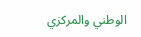الوطني والمركزي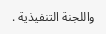واللجنة التنفيذية .